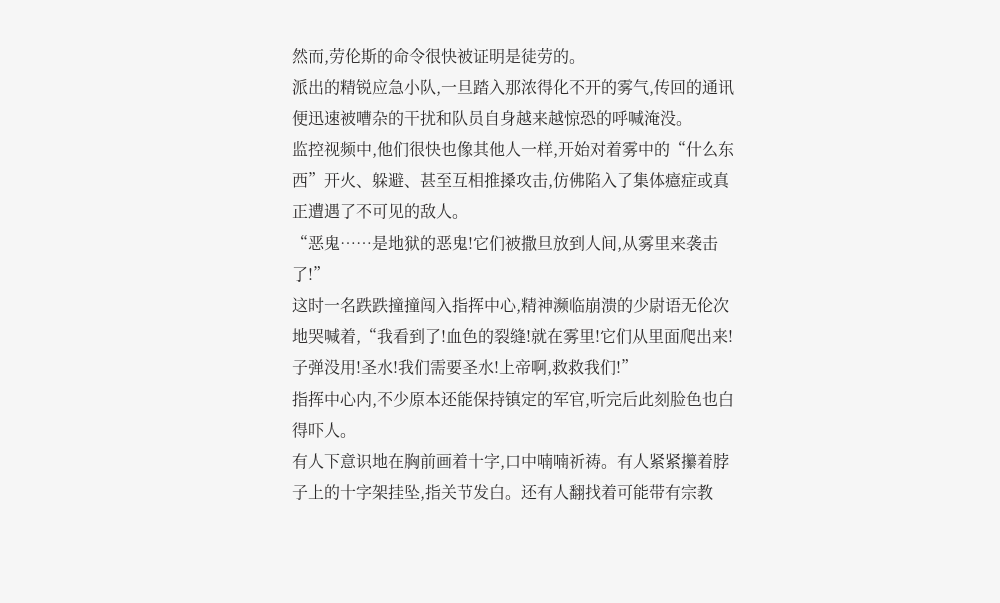然而,劳伦斯的命令很快被证明是徒劳的。
派出的精锐应急小队,一旦踏入那浓得化不开的雾气,传回的通讯便迅速被嘈杂的干扰和队员自身越来越惊恐的呼喊淹没。
监控视频中,他们很快也像其他人一样,开始对着雾中的“什么东西”开火、躲避、甚至互相推搡攻击,仿佛陷入了集体癔症或真正遭遇了不可见的敌人。
“恶鬼……是地狱的恶鬼!它们被撒旦放到人间,从雾里来袭击了!”
这时一名跌跌撞撞闯入指挥中心,精神濒临崩溃的少尉语无伦次地哭喊着,“我看到了!血色的裂缝!就在雾里!它们从里面爬出来!子弹没用!圣水!我们需要圣水!上帝啊,救救我们!”
指挥中心内,不少原本还能保持镇定的军官,听完后此刻脸色也白得吓人。
有人下意识地在胸前画着十字,口中喃喃祈祷。有人紧紧攥着脖子上的十字架挂坠,指关节发白。还有人翻找着可能带有宗教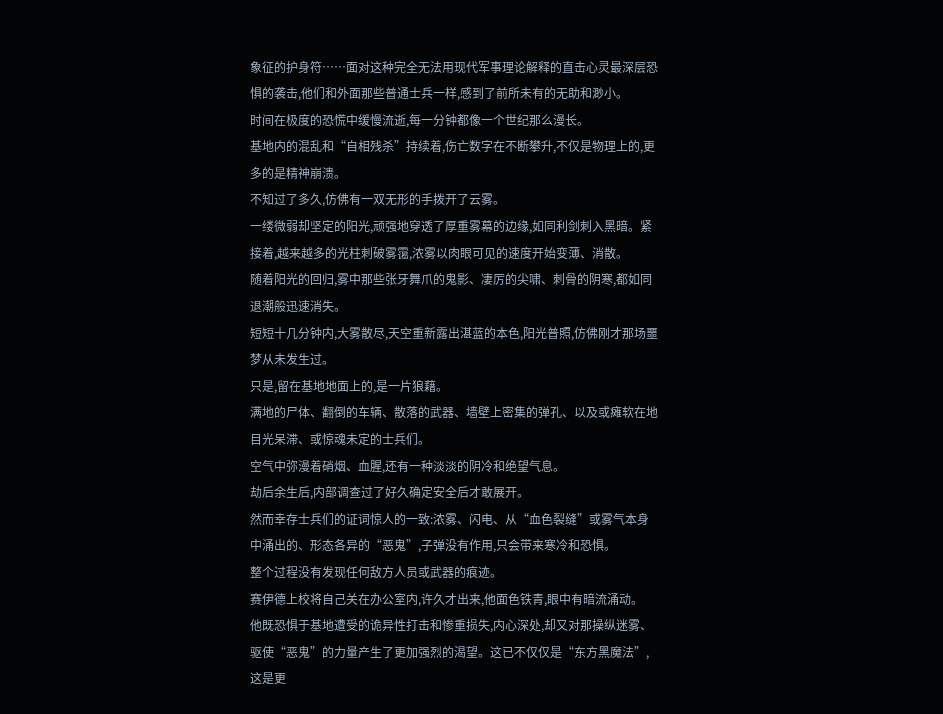象征的护身符……面对这种完全无法用现代军事理论解释的直击心灵最深层恐惧的袭击,他们和外面那些普通士兵一样,感到了前所未有的无助和渺小。
时间在极度的恐慌中缓慢流逝,每一分钟都像一个世纪那么漫长。
基地内的混乱和“自相残杀”持续着,伤亡数字在不断攀升,不仅是物理上的,更多的是精神崩溃。
不知过了多久,仿佛有一双无形的手拨开了云雾。
一缕微弱却坚定的阳光,顽强地穿透了厚重雾幕的边缘,如同利剑刺入黑暗。紧接着,越来越多的光柱刺破雾霭,浓雾以肉眼可见的速度开始变薄、消散。
随着阳光的回归,雾中那些张牙舞爪的鬼影、凄厉的尖啸、刺骨的阴寒,都如同退潮般迅速消失。
短短十几分钟内,大雾散尽,天空重新露出湛蓝的本色,阳光普照,仿佛刚才那场噩梦从未发生过。
只是,留在基地地面上的,是一片狼藉。
满地的尸体、翻倒的车辆、散落的武器、墙壁上密集的弹孔、以及或瘫软在地目光呆滞、或惊魂未定的士兵们。
空气中弥漫着硝烟、血腥,还有一种淡淡的阴冷和绝望气息。
劫后余生后,内部调查过了好久确定安全后才敢展开。
然而幸存士兵们的证词惊人的一致:浓雾、闪电、从“血色裂缝”或雾气本身中涌出的、形态各异的“恶鬼”,子弹没有作用,只会带来寒冷和恐惧。
整个过程没有发现任何敌方人员或武器的痕迹。
赛伊德上校将自己关在办公室内,许久才出来,他面色铁青,眼中有暗流涌动。
他既恐惧于基地遭受的诡异性打击和惨重损失,内心深处,却又对那操纵迷雾、驱使“恶鬼”的力量产生了更加强烈的渴望。这已不仅仅是“东方黑魔法”,这是更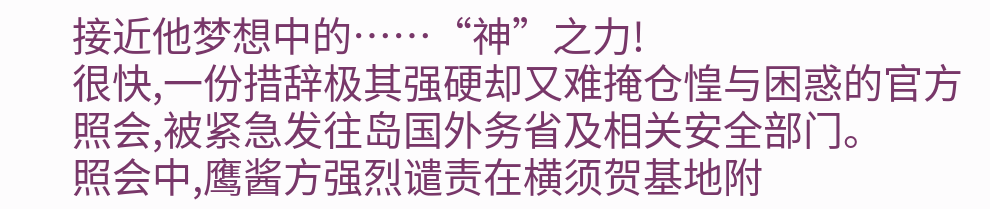接近他梦想中的……“神”之力!
很快,一份措辞极其强硬却又难掩仓惶与困惑的官方照会,被紧急发往岛国外务省及相关安全部门。
照会中,鹰酱方强烈谴责在横须贺基地附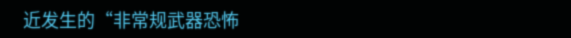近发生的“非常规武器恐怖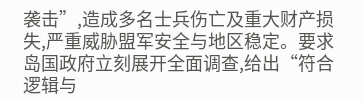袭击”,造成多名士兵伤亡及重大财产损失,严重威胁盟军安全与地区稳定。要求岛国政府立刻展开全面调查,给出“符合逻辑与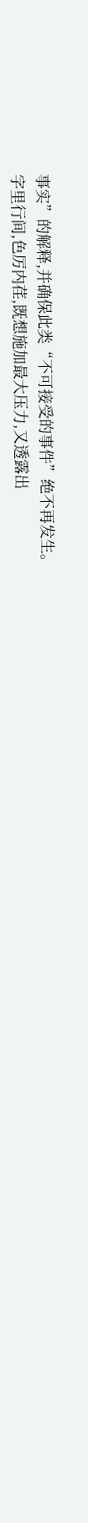事实”的解释,并确保此类“不可接受的事件”绝不再发生。
字里行间,色厉内荏,既想施加最大压力,又透露出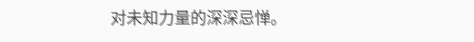对未知力量的深深忌惮。